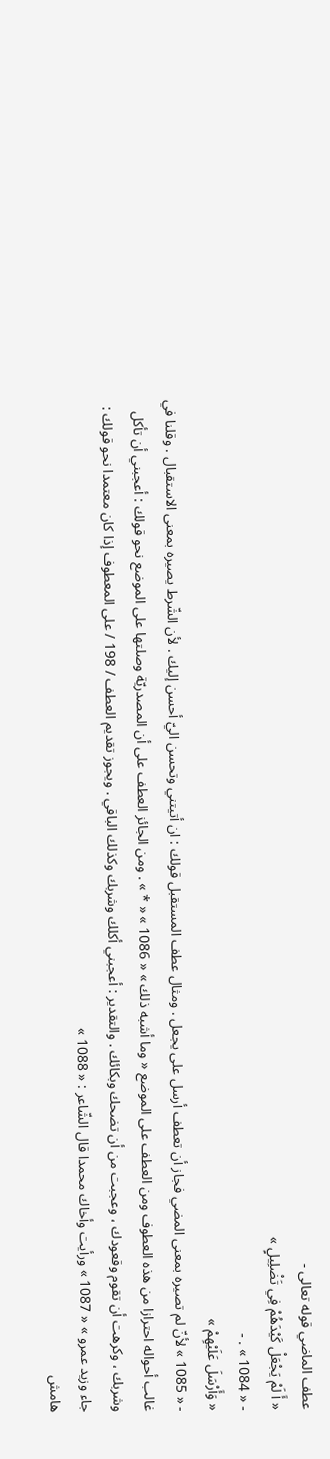عطف الماضي قوله تعالى -
« أَ لَمْ يَجْعَلْ كَيْدَهُمْ فِي تَضْلِيلٍ »
- « 1084 » . -
« وَأَرْسَلَ عَلَيْهِمْ »
- « 1085 » لأنّ لم تصيره بمعنى المضي فجاز أن تعطف أرسل على يجعل . ومثال عطف المستقبل قولك : ان أتيتني وتحسن اليّ أحسن إليك . لأن الشّرط يصيره بمعنى الاستقبال . وقلنا في غالب أحواله احترازا من هذه العطوف ومن العطف على الموضع « وما أشبه ذلك » « 1086 » « * » . ومن الجائز العطف على أن المصدريّة وصلتها على الموضع نحو قولك : أعجبني أن تأكل وشربك ، وكرهت أن تقوم وقعودك ، وعجبت من أن تضحك وبكائك . والتقدير : أعجبني أكلك وشربك وكذلك الباقي . ويجوز تقديم العطف / 198 / على المعطوف إذا كان معتمدا نحو قولك : جاء وزيد عمرو » « 1087 » ورأيت وأخاك محمدا قال الشّاعر : « 1088 »
هامش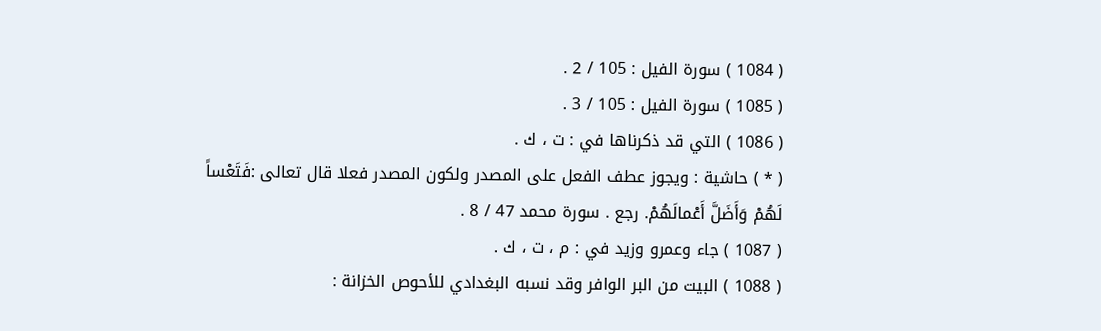( 1084 ) سورة الفيل : 105 / 2 .
( 1085 ) سورة الفيل : 105 / 3 .
( 1086 ) التي قد ذكرناها في : ت ، ك .
( * ) حاشية : ويجوز عطف الفعل على المصدر ولكون المصدر فعلا قال تعالى :فَتَعْساً لَهُمْ وَأَضَلَّ أَعْمالَهُمْ. رجع . سورة محمد 47 / 8 .
( 1087 ) جاء وعمرو وزيد في : م ، ت ، ك .
( 1088 ) البيت من البر الوافر وقد نسبه البغدادي للأحوص الخزانة :